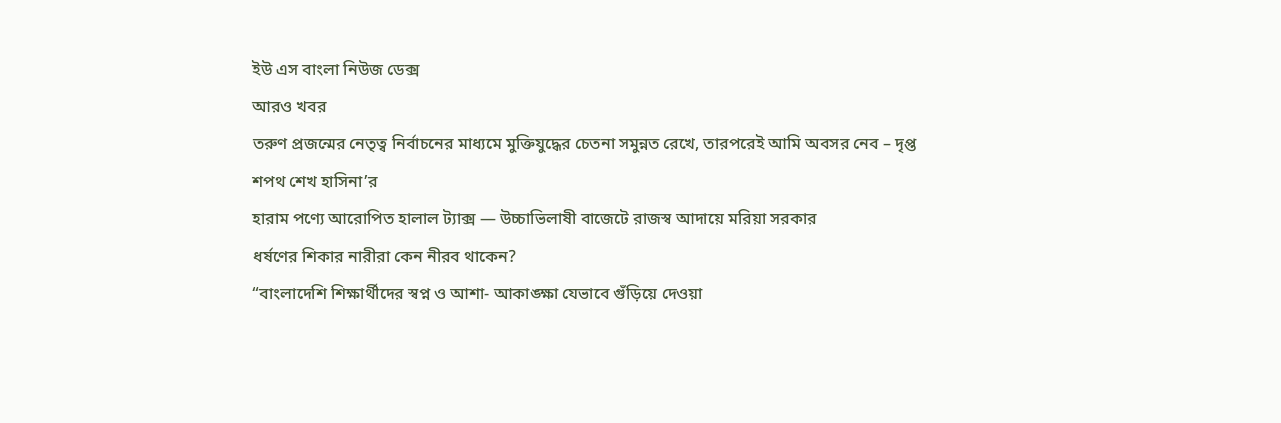ইউ এস বাংলা নিউজ ডেক্স
আরও খবর
তরুণ প্রজন্মের নেতৃত্ব নির্বাচনের মাধ্যমে মুক্তিযুদ্ধের চেতনা সমুন্নত রেখে, তারপরেই আমি অবসর নেব – দৃপ্ত শপথ শেখ হাসিনা’র
হারাম পণ্যে আরোপিত হালাল ট্যাক্স — উচ্চাভিলাষী বাজেটে রাজস্ব আদায়ে মরিয়া সরকার
ধর্ষণের শিকার নারীরা কেন নীরব থাকেন?
“বাংলাদেশি শিক্ষার্থীদের স্বপ্ন ও আশা- আকাঙ্ক্ষা যেভাবে গুঁড়িয়ে দেওয়া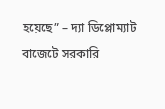হয়েছে” – দ্যা ডিপ্লোম্যাট
বাজেটে সরকারি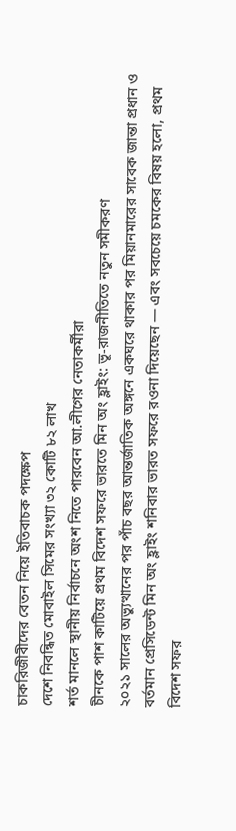চাকরিজীবীদের বেতন নিয়ে ইতিবাচক পদক্ষেপ
দেশে নিবন্ধিত মোবাইল সিমের সংখ্যা ৩২ কোটি ৮২ লাখ
শর্ত মানলে স্থানীয় নির্বাচনে অংশ নিতে পারবেন আ.লীগের নেতাকর্মীরা
চীনকে পাশ কাটিয়ে প্রথম বিদেশ সফরে ভারতে মিন অং হ্লাইং: ভূ-রাজনীতিতে নতুন সমীকরণ
২০২১ সালের অভ্যুত্থানের পর পাঁচ বছর আন্তর্জাতিক অঙ্গনে একঘরে থাকার পর মিয়ানমারের সাবেক জান্তা প্রধান ও বর্তমান প্রেসিডেন্ট মিন অং হ্লাইং শনিবার ভারত সফরে রওনা দিয়েছেন — এবং সবচেয়ে চমকের বিষয় হলো, প্রথম বিদেশ সফর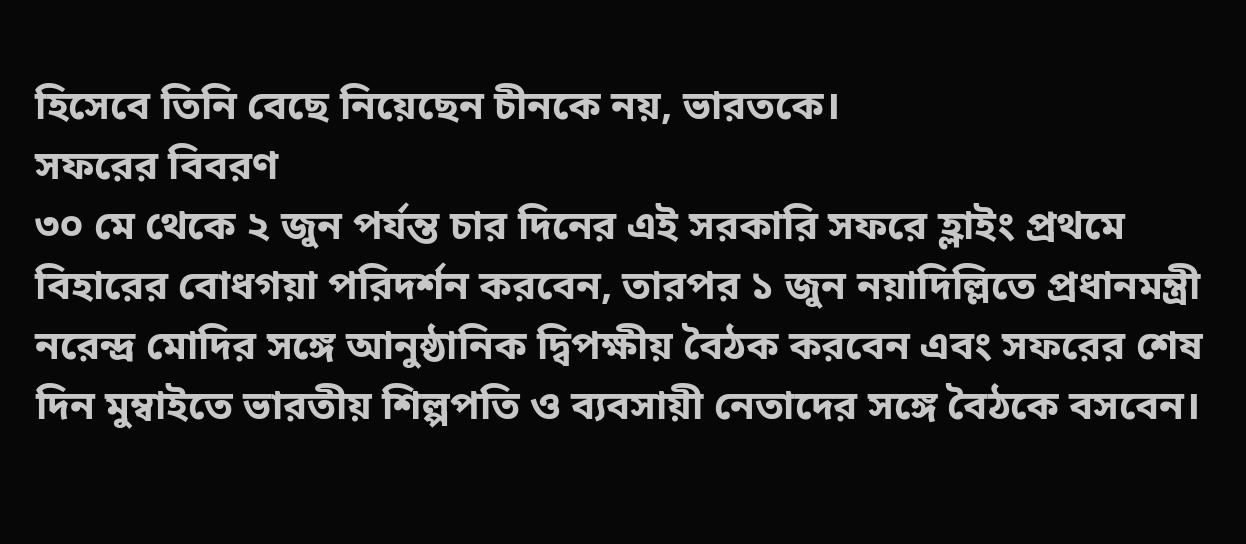হিসেবে তিনি বেছে নিয়েছেন চীনকে নয়, ভারতকে।
সফরের বিবরণ
৩০ মে থেকে ২ জুন পর্যন্ত চার দিনের এই সরকারি সফরে হ্লাইং প্রথমে বিহারের বোধগয়া পরিদর্শন করবেন, তারপর ১ জুন নয়াদিল্লিতে প্রধানমন্ত্রী নরেন্দ্র মোদির সঙ্গে আনুষ্ঠানিক দ্বিপক্ষীয় বৈঠক করবেন এবং সফরের শেষ দিন মুম্বাইতে ভারতীয় শিল্পপতি ও ব্যবসায়ী নেতাদের সঙ্গে বৈঠকে বসবেন।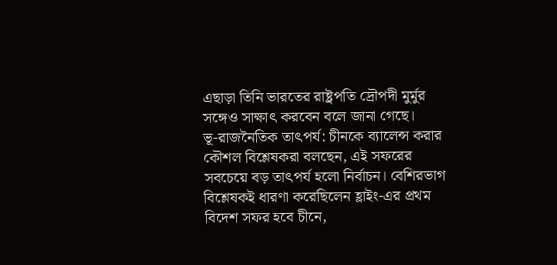এছাড়া তিনি ভারতের রাষ্ট্রপতি দ্রৌপদী মুর্মুর সঙ্গেও সাক্ষাৎ করবেন বলে জানা গেছে।
ভূ-রাজনৈতিক তাৎপর্য: চীনকে ব্যালেন্স করার
কৌশল বিশ্লেষকরা বলছেন, এই সফরের সবচেয়ে বড় তাৎপর্য হলো নির্বাচন। বেশিরভাগ বিশ্লেষকই ধারণা করেছিলেন হ্লাইং-এর প্রথম বিদেশ সফর হবে চীনে,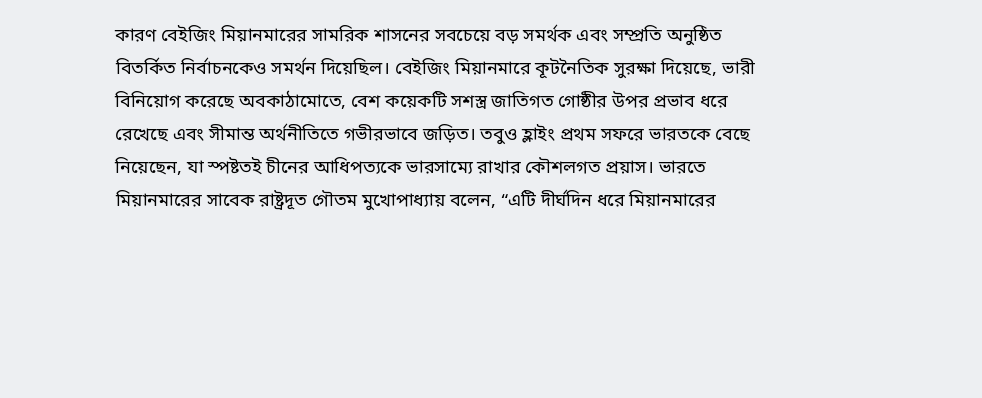কারণ বেইজিং মিয়ানমারের সামরিক শাসনের সবচেয়ে বড় সমর্থক এবং সম্প্রতি অনুষ্ঠিত বিতর্কিত নির্বাচনকেও সমর্থন দিয়েছিল। বেইজিং মিয়ানমারে কূটনৈতিক সুরক্ষা দিয়েছে, ভারী বিনিয়োগ করেছে অবকাঠামোতে, বেশ কয়েকটি সশস্ত্র জাতিগত গোষ্ঠীর উপর প্রভাব ধরে রেখেছে এবং সীমান্ত অর্থনীতিতে গভীরভাবে জড়িত। তবুও হ্লাইং প্রথম সফরে ভারতকে বেছে নিয়েছেন, যা স্পষ্টতই চীনের আধিপত্যকে ভারসাম্যে রাখার কৌশলগত প্রয়াস। ভারতে মিয়ানমারের সাবেক রাষ্ট্রদূত গৌতম মুখোপাধ্যায় বলেন, “এটি দীর্ঘদিন ধরে মিয়ানমারের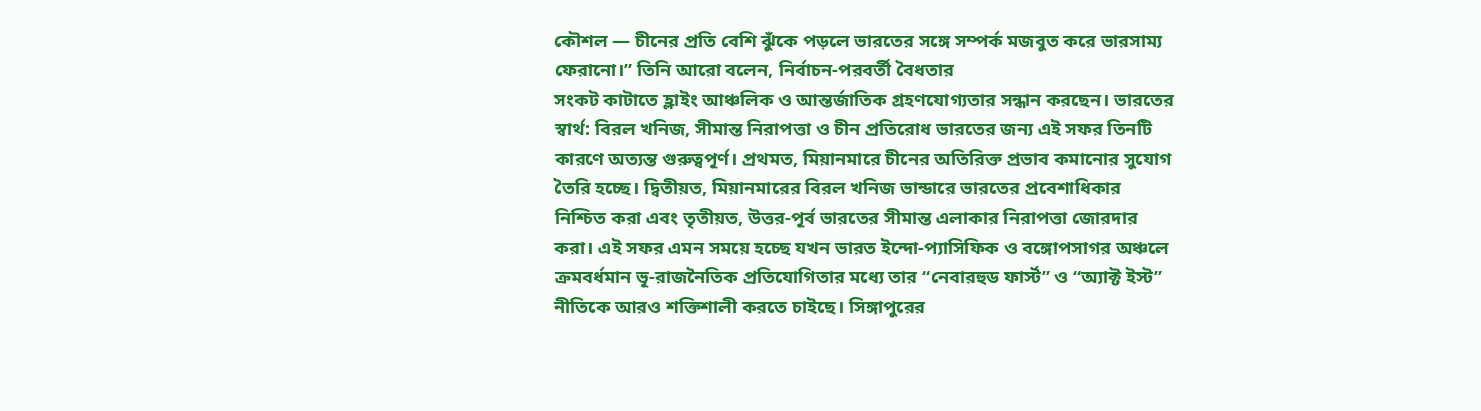কৌশল — চীনের প্রতি বেশি ঝুঁকে পড়লে ভারতের সঙ্গে সম্পর্ক মজবুত করে ভারসাম্য ফেরানো।” তিনি আরো বলেন, নির্বাচন-পরবর্তী বৈধতার
সংকট কাটাতে হ্লাইং আঞ্চলিক ও আন্তর্জাতিক গ্রহণযোগ্যতার সন্ধান করছেন। ভারতের স্বার্থ: বিরল খনিজ, সীমান্ত নিরাপত্তা ও চীন প্রতিরোধ ভারতের জন্য এই সফর তিনটি কারণে অত্যন্ত গুরুত্বপূর্ণ। প্রথমত, মিয়ানমারে চীনের অতিরিক্ত প্রভাব কমানোর সুযোগ তৈরি হচ্ছে। দ্বিতীয়ত, মিয়ানমারের বিরল খনিজ ভান্ডারে ভারতের প্রবেশাধিকার নিশ্চিত করা এবং তৃতীয়ত, উত্তর-পূর্ব ভারতের সীমান্ত এলাকার নিরাপত্তা জোরদার করা। এই সফর এমন সময়ে হচ্ছে যখন ভারত ইন্দো-প্যাসিফিক ও বঙ্গোপসাগর অঞ্চলে ক্রমবর্ধমান ভূ-রাজনৈতিক প্রতিযোগিতার মধ্যে তার “নেবারহুড ফার্স্ট” ও “অ্যাক্ট ইস্ট” নীতিকে আরও শক্তিশালী করতে চাইছে। সিঙ্গাপুরের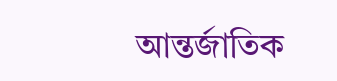আন্তর্জাতিক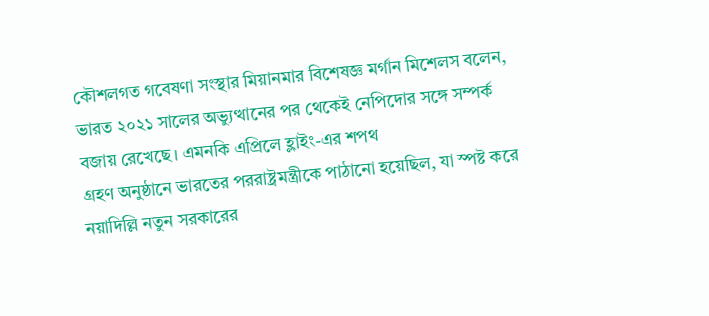কৌশলগত গবেষণা সংস্থার মিয়ানমার বিশেষজ্ঞ মর্গান মিশেলস বলেন, ভারত ২০২১ সালের অভ্যুত্থানের পর থেকেই নেপিদোর সঙ্গে সম্পর্ক বজায় রেখেছে। এমনকি এপ্রিলে হ্লাইং-এর শপথ
গ্রহণ অনুষ্ঠানে ভারতের পররাষ্ট্রমন্ত্রীকে পাঠানো হয়েছিল, যা স্পষ্ট করে নয়াদিল্লি নতুন সরকারের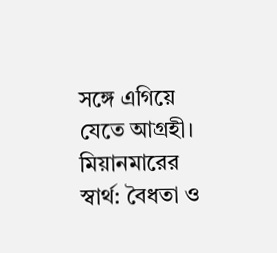সঙ্গে এগিয়ে যেতে আগ্রহী। মিয়ানমারের স্বার্থ: বৈধতা ও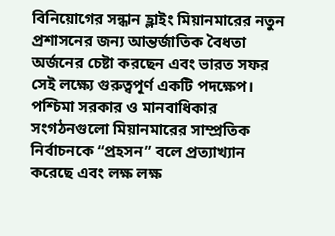বিনিয়োগের সন্ধান হ্লাইং মিয়ানমারের নতুন প্রশাসনের জন্য আন্তর্জাতিক বৈধতা অর্জনের চেষ্টা করছেন এবং ভারত সফর সেই লক্ষ্যে গুরুত্বপূর্ণ একটি পদক্ষেপ। পশ্চিমা সরকার ও মানবাধিকার সংগঠনগুলো মিয়ানমারের সাম্প্রতিক নির্বাচনকে “প্রহসন” বলে প্রত্যাখ্যান করেছে এবং লক্ষ লক্ষ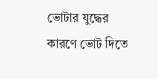ভোটার যুদ্ধের কারণে ভোট দিতে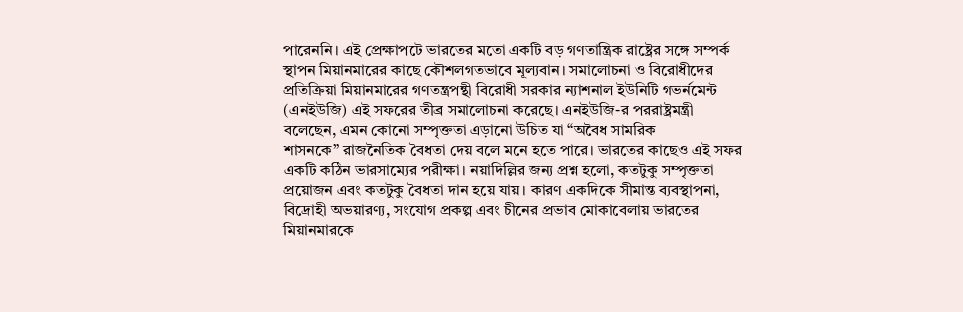পারেননি। এই প্রেক্ষাপটে ভারতের মতো একটি বড় গণতান্ত্রিক রাষ্ট্রের সঙ্গে সম্পর্ক স্থাপন মিয়ানমারের কাছে কৌশলগতভাবে মূল্যবান। সমালোচনা ও বিরোধীদের প্রতিক্রিয়া মিয়ানমারের গণতন্ত্রপন্থী বিরোধী সরকার ন্যাশনাল ইউনিটি গভর্নমেন্ট (এনইউজি) এই সফরের তীব্র সমালোচনা করেছে। এনইউজি-র পররাষ্ট্রমন্ত্রী বলেছেন, এমন কোনো সম্পৃক্ততা এড়ানো উচিত যা “অবৈধ সামরিক
শাসনকে” রাজনৈতিক বৈধতা দেয় বলে মনে হতে পারে। ভারতের কাছেও এই সফর একটি কঠিন ভারসাম্যের পরীক্ষা। নয়াদিল্লির জন্য প্রশ্ন হলো, কতটুকু সম্পৃক্ততা প্রয়োজন এবং কতটুকু বৈধতা দান হয়ে যায়। কারণ একদিকে সীমান্ত ব্যবস্থাপনা, বিদ্রোহী অভয়ারণ্য, সংযোগ প্রকল্প এবং চীনের প্রভাব মোকাবেলায় ভারতের মিয়ানমারকে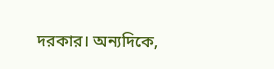দরকার। অন্যদিকে,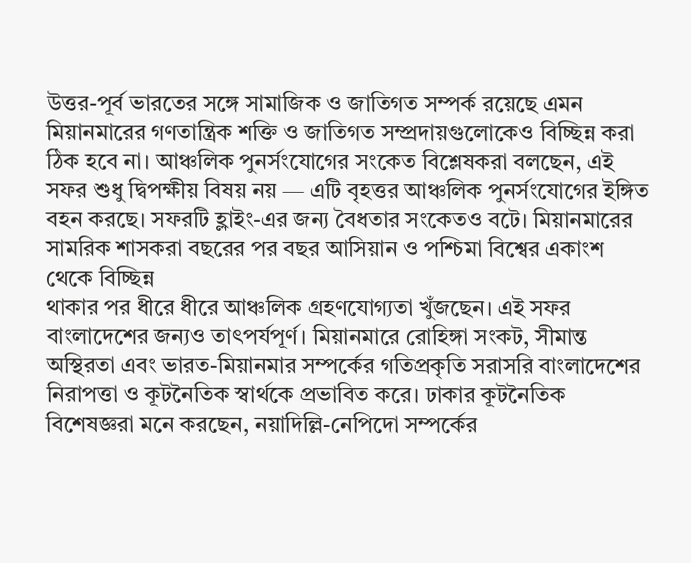উত্তর-পূর্ব ভারতের সঙ্গে সামাজিক ও জাতিগত সম্পর্ক রয়েছে এমন মিয়ানমারের গণতান্ত্রিক শক্তি ও জাতিগত সম্প্রদায়গুলোকেও বিচ্ছিন্ন করা ঠিক হবে না। আঞ্চলিক পুনর্সংযোগের সংকেত বিশ্লেষকরা বলছেন, এই সফর শুধু দ্বিপক্ষীয় বিষয় নয় — এটি বৃহত্তর আঞ্চলিক পুনর্সংযোগের ইঙ্গিত বহন করছে। সফরটি হ্লাইং-এর জন্য বৈধতার সংকেতও বটে। মিয়ানমারের সামরিক শাসকরা বছরের পর বছর আসিয়ান ও পশ্চিমা বিশ্বের একাংশ থেকে বিচ্ছিন্ন
থাকার পর ধীরে ধীরে আঞ্চলিক গ্রহণযোগ্যতা খুঁজছেন। এই সফর বাংলাদেশের জন্যও তাৎপর্যপূর্ণ। মিয়ানমারে রোহিঙ্গা সংকট, সীমান্ত অস্থিরতা এবং ভারত-মিয়ানমার সম্পর্কের গতিপ্রকৃতি সরাসরি বাংলাদেশের নিরাপত্তা ও কূটনৈতিক স্বার্থকে প্রভাবিত করে। ঢাকার কূটনৈতিক বিশেষজ্ঞরা মনে করছেন, নয়াদিল্লি-নেপিদো সম্পর্কের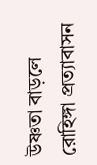উষ্ণতা বাড়লে রোহিঙ্গা প্রত্যাবাসন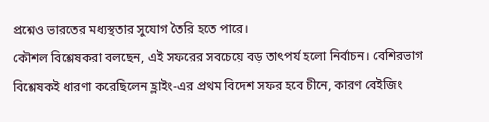প্রশ্নেও ভারতের মধ্যস্থতার সুযোগ তৈরি হতে পারে।
কৌশল বিশ্লেষকরা বলছেন, এই সফরের সবচেয়ে বড় তাৎপর্য হলো নির্বাচন। বেশিরভাগ বিশ্লেষকই ধারণা করেছিলেন হ্লাইং-এর প্রথম বিদেশ সফর হবে চীনে, কারণ বেইজিং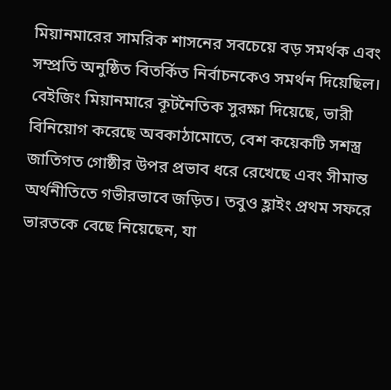মিয়ানমারের সামরিক শাসনের সবচেয়ে বড় সমর্থক এবং সম্প্রতি অনুষ্ঠিত বিতর্কিত নির্বাচনকেও সমর্থন দিয়েছিল। বেইজিং মিয়ানমারে কূটনৈতিক সুরক্ষা দিয়েছে, ভারী বিনিয়োগ করেছে অবকাঠামোতে, বেশ কয়েকটি সশস্ত্র জাতিগত গোষ্ঠীর উপর প্রভাব ধরে রেখেছে এবং সীমান্ত অর্থনীতিতে গভীরভাবে জড়িত। তবুও হ্লাইং প্রথম সফরে ভারতকে বেছে নিয়েছেন, যা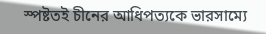স্পষ্টতই চীনের আধিপত্যকে ভারসাম্যে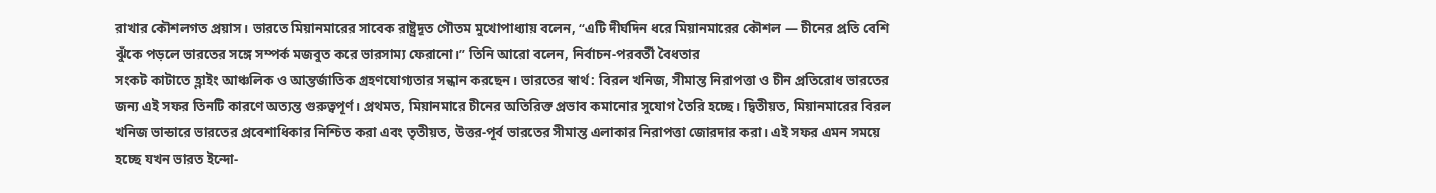রাখার কৌশলগত প্রয়াস। ভারতে মিয়ানমারের সাবেক রাষ্ট্রদূত গৌতম মুখোপাধ্যায় বলেন, “এটি দীর্ঘদিন ধরে মিয়ানমারের কৌশল — চীনের প্রতি বেশি ঝুঁকে পড়লে ভারতের সঙ্গে সম্পর্ক মজবুত করে ভারসাম্য ফেরানো।” তিনি আরো বলেন, নির্বাচন-পরবর্তী বৈধতার
সংকট কাটাতে হ্লাইং আঞ্চলিক ও আন্তর্জাতিক গ্রহণযোগ্যতার সন্ধান করছেন। ভারতের স্বার্থ: বিরল খনিজ, সীমান্ত নিরাপত্তা ও চীন প্রতিরোধ ভারতের জন্য এই সফর তিনটি কারণে অত্যন্ত গুরুত্বপূর্ণ। প্রথমত, মিয়ানমারে চীনের অতিরিক্ত প্রভাব কমানোর সুযোগ তৈরি হচ্ছে। দ্বিতীয়ত, মিয়ানমারের বিরল খনিজ ভান্ডারে ভারতের প্রবেশাধিকার নিশ্চিত করা এবং তৃতীয়ত, উত্তর-পূর্ব ভারতের সীমান্ত এলাকার নিরাপত্তা জোরদার করা। এই সফর এমন সময়ে হচ্ছে যখন ভারত ইন্দো-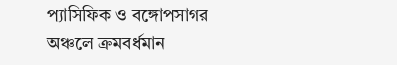প্যাসিফিক ও বঙ্গোপসাগর অঞ্চলে ক্রমবর্ধমান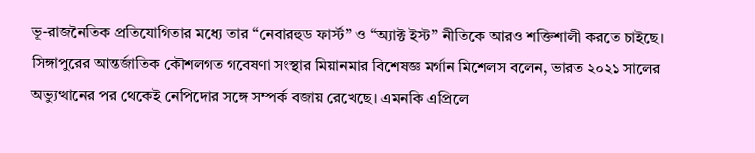ভূ-রাজনৈতিক প্রতিযোগিতার মধ্যে তার “নেবারহুড ফার্স্ট” ও “অ্যাক্ট ইস্ট” নীতিকে আরও শক্তিশালী করতে চাইছে। সিঙ্গাপুরের আন্তর্জাতিক কৌশলগত গবেষণা সংস্থার মিয়ানমার বিশেষজ্ঞ মর্গান মিশেলস বলেন, ভারত ২০২১ সালের অভ্যুত্থানের পর থেকেই নেপিদোর সঙ্গে সম্পর্ক বজায় রেখেছে। এমনকি এপ্রিলে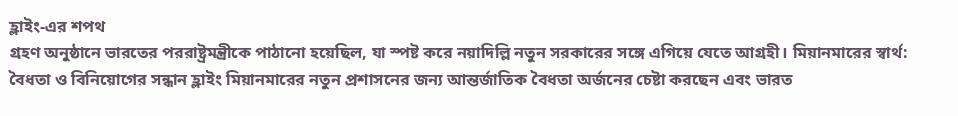হ্লাইং-এর শপথ
গ্রহণ অনুষ্ঠানে ভারতের পররাষ্ট্রমন্ত্রীকে পাঠানো হয়েছিল, যা স্পষ্ট করে নয়াদিল্লি নতুন সরকারের সঙ্গে এগিয়ে যেতে আগ্রহী। মিয়ানমারের স্বার্থ: বৈধতা ও বিনিয়োগের সন্ধান হ্লাইং মিয়ানমারের নতুন প্রশাসনের জন্য আন্তর্জাতিক বৈধতা অর্জনের চেষ্টা করছেন এবং ভারত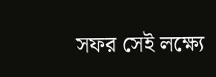সফর সেই লক্ষ্যে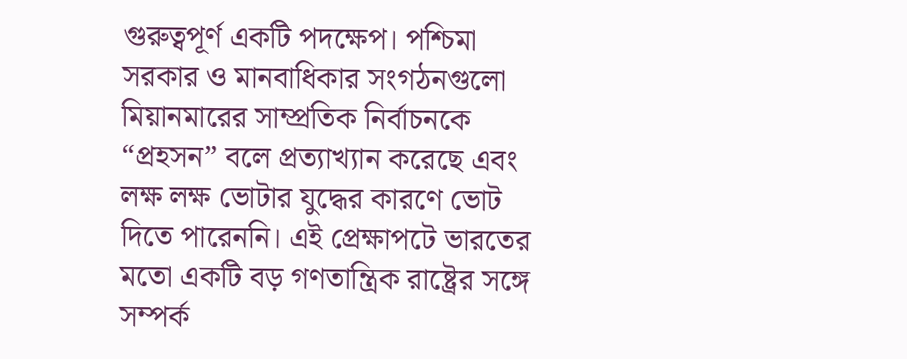গুরুত্বপূর্ণ একটি পদক্ষেপ। পশ্চিমা সরকার ও মানবাধিকার সংগঠনগুলো মিয়ানমারের সাম্প্রতিক নির্বাচনকে “প্রহসন” বলে প্রত্যাখ্যান করেছে এবং লক্ষ লক্ষ ভোটার যুদ্ধের কারণে ভোট দিতে পারেননি। এই প্রেক্ষাপটে ভারতের মতো একটি বড় গণতান্ত্রিক রাষ্ট্রের সঙ্গে সম্পর্ক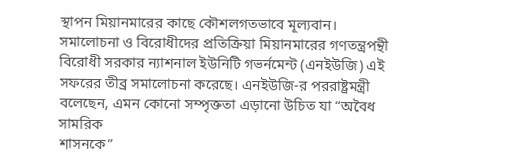স্থাপন মিয়ানমারের কাছে কৌশলগতভাবে মূল্যবান। সমালোচনা ও বিরোধীদের প্রতিক্রিয়া মিয়ানমারের গণতন্ত্রপন্থী বিরোধী সরকার ন্যাশনাল ইউনিটি গভর্নমেন্ট (এনইউজি) এই সফরের তীব্র সমালোচনা করেছে। এনইউজি-র পররাষ্ট্রমন্ত্রী বলেছেন, এমন কোনো সম্পৃক্ততা এড়ানো উচিত যা “অবৈধ সামরিক
শাসনকে”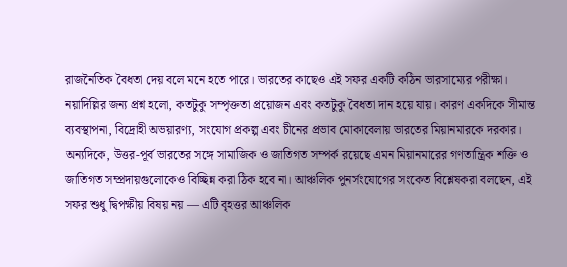রাজনৈতিক বৈধতা দেয় বলে মনে হতে পারে। ভারতের কাছেও এই সফর একটি কঠিন ভারসাম্যের পরীক্ষা। নয়াদিল্লির জন্য প্রশ্ন হলো, কতটুকু সম্পৃক্ততা প্রয়োজন এবং কতটুকু বৈধতা দান হয়ে যায়। কারণ একদিকে সীমান্ত ব্যবস্থাপনা, বিদ্রোহী অভয়ারণ্য, সংযোগ প্রকল্প এবং চীনের প্রভাব মোকাবেলায় ভারতের মিয়ানমারকে দরকার। অন্যদিকে, উত্তর-পূর্ব ভারতের সঙ্গে সামাজিক ও জাতিগত সম্পর্ক রয়েছে এমন মিয়ানমারের গণতান্ত্রিক শক্তি ও জাতিগত সম্প্রদায়গুলোকেও বিচ্ছিন্ন করা ঠিক হবে না। আঞ্চলিক পুনর্সংযোগের সংকেত বিশ্লেষকরা বলছেন, এই সফর শুধু দ্বিপক্ষীয় বিষয় নয় — এটি বৃহত্তর আঞ্চলিক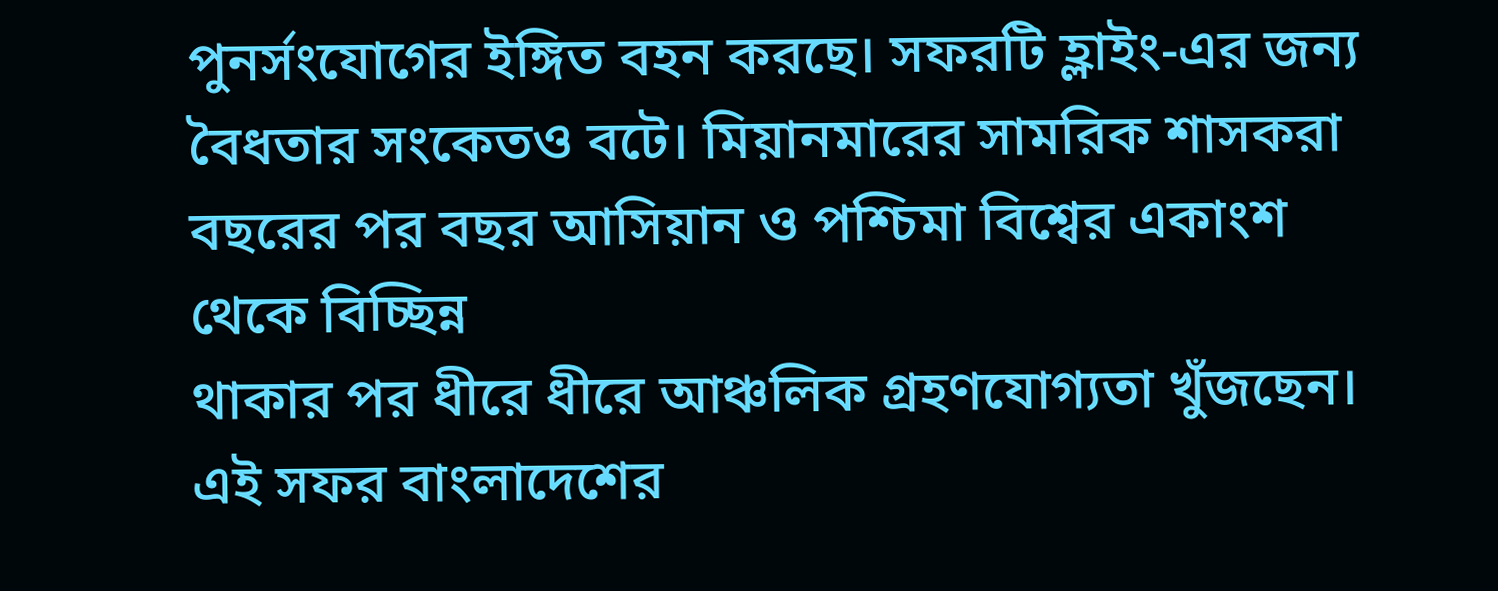পুনর্সংযোগের ইঙ্গিত বহন করছে। সফরটি হ্লাইং-এর জন্য বৈধতার সংকেতও বটে। মিয়ানমারের সামরিক শাসকরা বছরের পর বছর আসিয়ান ও পশ্চিমা বিশ্বের একাংশ থেকে বিচ্ছিন্ন
থাকার পর ধীরে ধীরে আঞ্চলিক গ্রহণযোগ্যতা খুঁজছেন। এই সফর বাংলাদেশের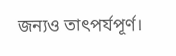জন্যও তাৎপর্যপূর্ণ।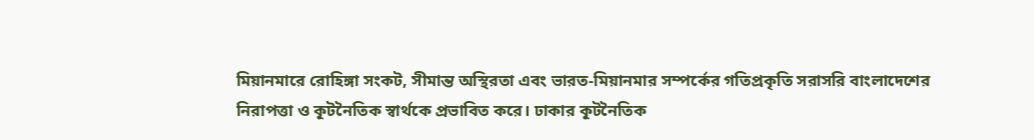মিয়ানমারে রোহিঙ্গা সংকট, সীমান্ত অস্থিরতা এবং ভারত-মিয়ানমার সম্পর্কের গতিপ্রকৃতি সরাসরি বাংলাদেশের নিরাপত্তা ও কূটনৈতিক স্বার্থকে প্রভাবিত করে। ঢাকার কূটনৈতিক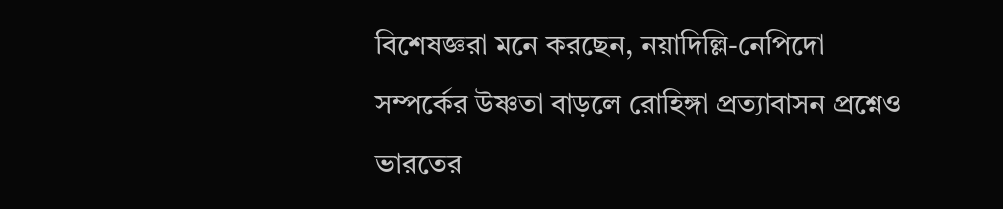বিশেষজ্ঞরা মনে করছেন, নয়াদিল্লি-নেপিদো সম্পর্কের উষ্ণতা বাড়লে রোহিঙ্গা প্রত্যাবাসন প্রশ্নেও ভারতের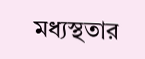মধ্যস্থতার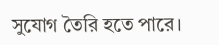সুযোগ তৈরি হতে পারে।